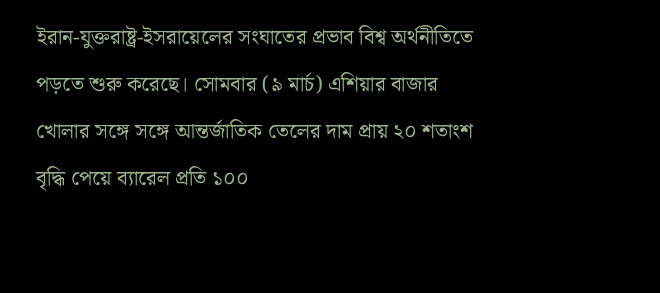ইরান-যুক্তরাষ্ট্র-ইসরায়েলের সংঘাতের প্রভাব বিশ্ব অর্থনীতিতে পড়তে শুরু করেছে। সোমবার (৯ মার্চ) এশিয়ার বাজার খোলার সঙ্গে সঙ্গে আন্তর্জাতিক তেলের দাম প্রায় ২০ শতাংশ বৃদ্ধি পেয়ে ব্যারেল প্রতি ১০০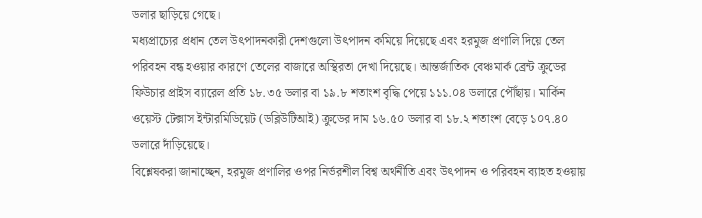ডলার ছাড়িয়ে গেছে।
মধ্যপ্রাচ্যের প্রধান তেল উৎপাদনকারী দেশগুলো উৎপাদন কমিয়ে দিয়েছে এবং হরমুজ প্রণালি দিয়ে তেল পরিবহন বন্ধ হওয়ার কারণে তেলের বাজারে অস্থিরতা দেখা দিয়েছে। আন্তর্জাতিক বেঞ্চমার্ক ব্রেন্ট ক্রুডের ফিউচার প্রাইস ব্যারেল প্রতি ১৮.৩৫ ডলার বা ১৯.৮ শতাংশ বৃদ্ধি পেয়ে ১১১.০৪ ডলারে পৌঁছায়। মার্কিন ওয়েস্ট টেক্সাস ইন্টারমিডিয়েট (ডব্লিউটিআই) ক্রুডের দাম ১৬.৫০ ডলার বা ১৮.২ শতাংশ বেড়ে ১০৭.৪০ ডলারে দাঁড়িয়েছে।
বিশ্লেষকরা জানাচ্ছেন, হরমুজ প্রণালির ওপর নির্ভরশীল বিশ্ব অর্থনীতি এবং উৎপাদন ও পরিবহন ব্যাহত হওয়ায়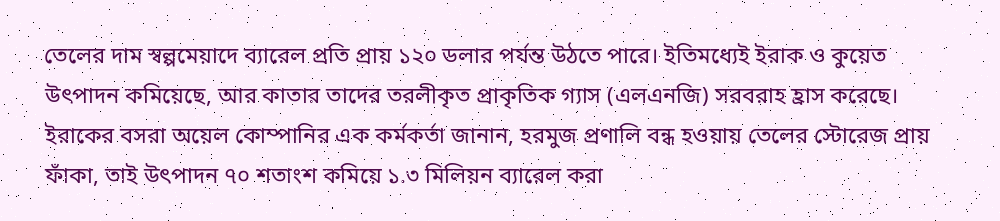তেলের দাম স্বল্পমেয়াদে ব্যারেল প্রতি প্রায় ১২০ ডলার পর্যন্ত উঠতে পারে। ইতিমধ্যেই ইরাক ও কুয়েত উৎপাদন কমিয়েছে, আর কাতার তাদের তরলীকৃত প্রাকৃতিক গ্যাস (এলএনজি) সরবরাহ হ্রাস করেছে।
ইরাকের বসরা অয়েল কোম্পানির এক কর্মকর্তা জানান, হরমুজ প্রণালি বন্ধ হওয়ায় তেলের স্টোরেজ প্রায় ফাঁকা, তাই উৎপাদন ৭০ শতাংশ কমিয়ে ১.৩ মিলিয়ন ব্যারেল করা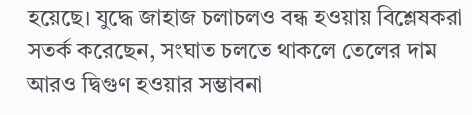হয়েছে। যুদ্ধে জাহাজ চলাচলও বন্ধ হওয়ায় বিশ্লেষকরা সতর্ক করেছেন, সংঘাত চলতে থাকলে তেলের দাম আরও দ্বিগুণ হওয়ার সম্ভাবনা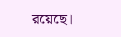রয়েছে।